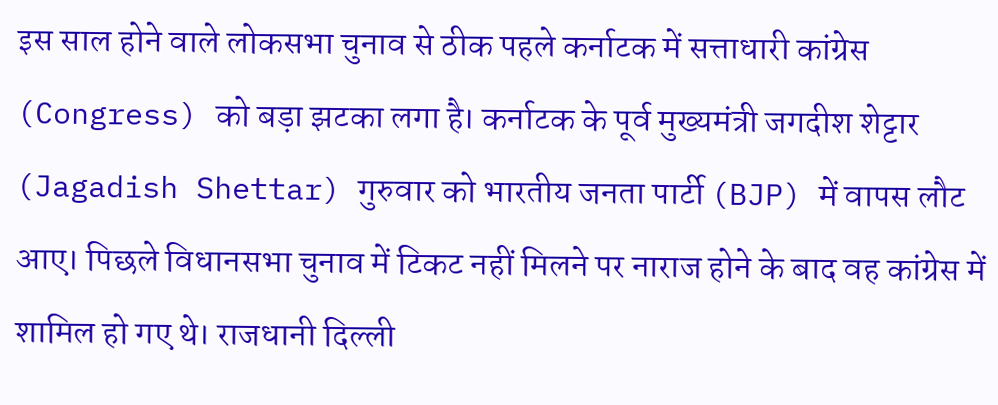इस साल होने वाले लोकसभा चुनाव से ठीक पहले कर्नाटक में सत्ताधारी कांग्रेस (Congress) को बड़ा झटका लगा है। कर्नाटक के पूर्व मुख्यमंत्री जगदीश शेट्टार (Jagadish Shettar) गुरुवार को भारतीय जनता पार्टी (BJP) में वापस लौट आए। पिछले विधानसभा चुनाव में टिकट नहीं मिलने पर नाराज होने के बाद वह कांग्रेस में शामिल हो गए थे। राजधानी दिल्ली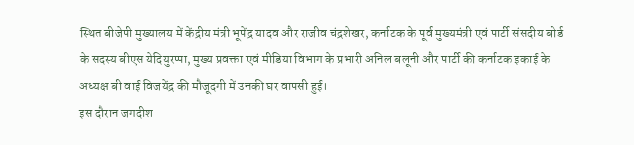स्थित बीजेपी मुख्यालय में केंद्रीय मंत्री भूपेंद्र यादव और राजीव चंद्रशेखर, कर्नाटक के पूर्व मुख्यमंत्री एवं पार्टी संसदीय बोर्ड के सदस्य बीएस येदियुरप्पा, मुख्य प्रवक्ता एवं मीडिया विभाग के प्रभारी अनिल बलूनी और पार्टी की कर्नाटक इकाई के अध्यक्ष बी वाई विजयेंद्र की मौजूदगी में उनकी घर वापसी हुई।
इस दौरान जगदीश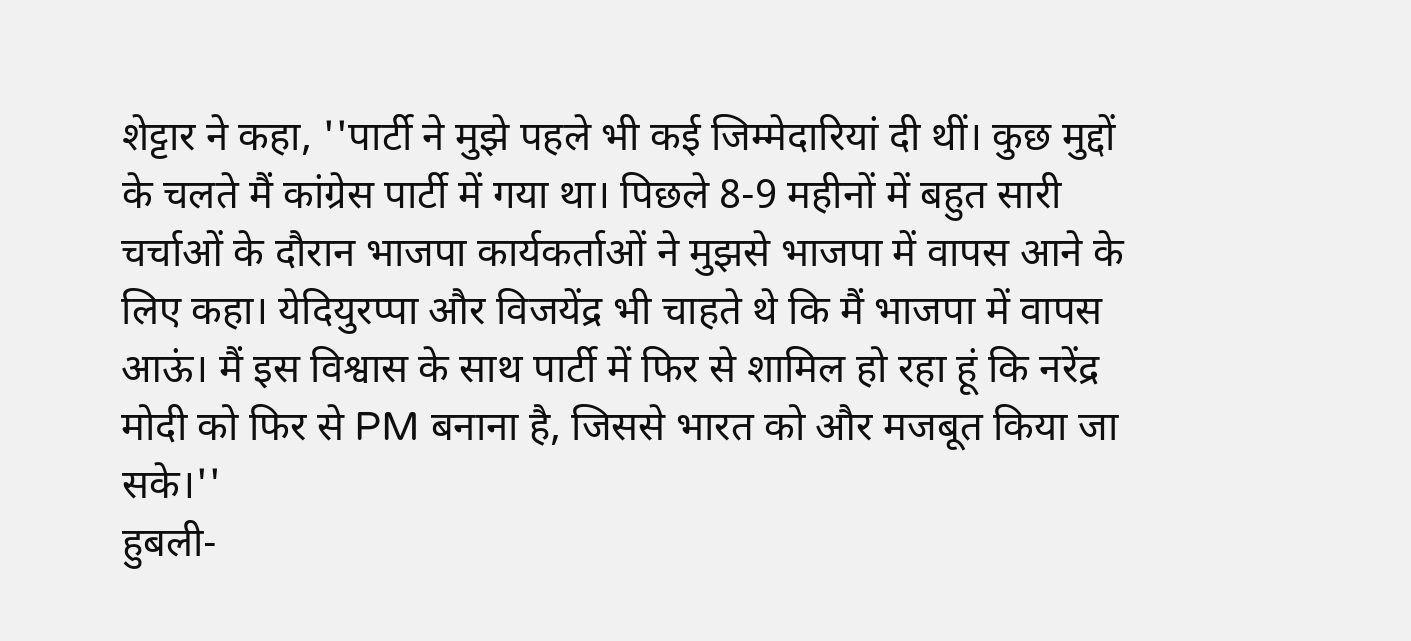शेट्टार ने कहा, ''पार्टी ने मुझे पहले भी कई जिम्मेदारियां दी थीं। कुछ मुद्दों के चलते मैं कांग्रेस पार्टी में गया था। पिछले 8-9 महीनों में बहुत सारी चर्चाओं के दौरान भाजपा कार्यकर्ताओं ने मुझसे भाजपा में वापस आने के लिए कहा। येदियुरप्पा और विजयेंद्र भी चाहते थे कि मैं भाजपा में वापस आऊं। मैं इस विश्वास के साथ पार्टी में फिर से शामिल हो रहा हूं कि नरेंद्र मोदी को फिर से PM बनाना है, जिससे भारत को और मजबूत किया जा सके।''
हुबली-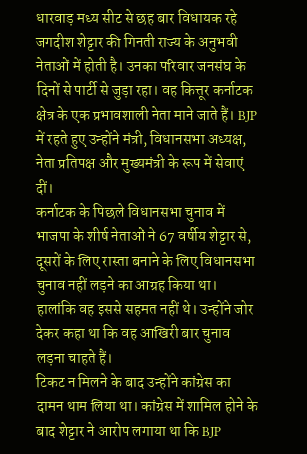धारवाड़ मध्य सीट से छह बार विधायक रहे जगदीश शेट्टार की गिनती राज्य के अनुभवी नेताओं में होती है। उनका परिवार जनसंघ के दिनों से पार्टी से जुड़ा रहा। वह कित्तूर कर्नाटक क्षेत्र के एक प्रभावशाली नेता माने जाते हैं। BJP में रहते हुए उन्होंने मंत्री, विधानसभा अध्यक्ष, नेता प्रतिपक्ष और मुख्यमंत्री के रूप में सेवाएं दीं।
कर्नाटक के पिछले विधानसभा चुनाव में भाजपा के शीर्ष नेताओं ने 67 वर्षीय शेट्टार से, दूसरों के लिए रास्ता बनाने के लिए विधानसभा चुनाव नहीं लड़ने का आग्रह किया था। हालांकि वह इससे सहमत नहीं थे। उन्होंने जोर देकर कहा था कि वह आखिरी बार चुनाव लड़ना चाहते हैं।
टिकट न मिलने के बाद उन्होंने कांग्रेस का दामन थाम लिया था। कांग्रेस में शामिल होने के बाद शेट्टार ने आरोप लगाया था कि BJP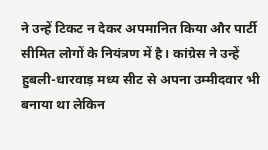ने उन्हें टिकट न देकर अपमानित किया और पार्टी सीमित लोगों के नियंत्रण में है। कांग्रेस ने उन्हें हुबली-धारवाड़ मध्य सीट से अपना उम्मीदवार भी बनाया था लेकिन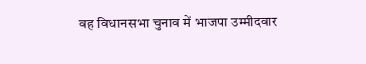वह विधानसभा चुनाव में भाजपा उम्मीदवार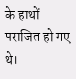के हाथों पराजित हो गए थे।